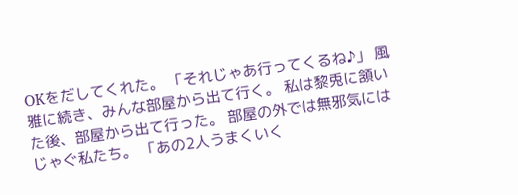OKをだしてくれた。 「それじゃあ行ってくるね♪」 風雅に続き、みんな部屋から出て行く。 私は黎兎に頷いた後、部屋から出て行った。 部屋の外では無邪気にはじゃぐ私たち。 「あの2人うまくいく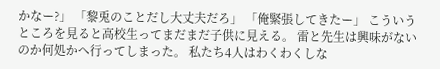かなー?」 「黎兎のことだし大丈夫だろ」 「俺緊張してきたー」 こういうところを見ると高校生ってまだまだ子供に見える。 雷と先生は興味がないのか何処かへ行ってしまった。 私たち4人はわくわくしな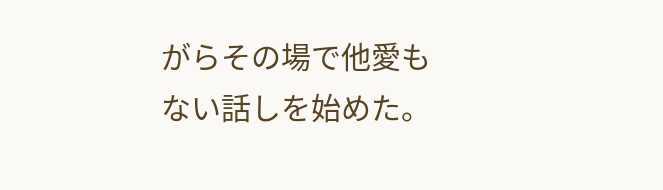がらその場で他愛もない話しを始めた。